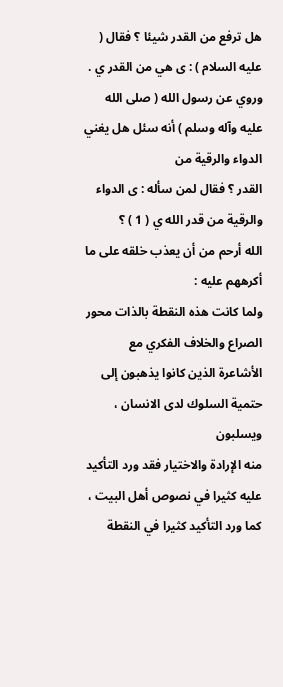هل ترفع من القدر شيئا ؟ فقال ( عليه السلام ) : ى هي من القدر ي .
وروي عن رسول الله ( صلى الله عليه وآله وسلم ) أنه سئل هل يغني الدواء والرقية من
القدر ؟ فقال لمن سأله : ى الدواء والرقية من قدر الله ي ( 1 ) ؟
الله أرحم من أن يعذب خلقه على ما أكرههم عليه :
ولما كانت هذه النقطة بالذات محور الصراع والخلاف الفكري مع
الأشاعرة الذين كانوا يذهبون إلى حتمية السلوك لدى الانسان ، ويسلبون
منه الإرادة والاختيار فقد ورد التأكيد عليه كثيرا في نصوص أهل البيت ،
كما ورد التأكيد كثيرا في النقطة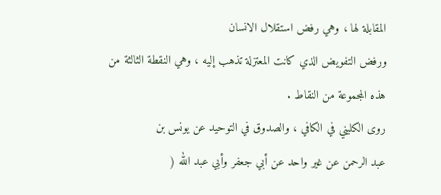المقابلة لها ، وهي رفض استقلال الانسان
ورفض التفويض الذي كانت المعتزلة تذهب إليه ، وهي النقطة الثالثة من
هذه المجموعة من النقاط .
روى الكليني في الكافي ، والصدوق في التوحيد عن يونس بن
عبد الرحمن عن غير واحد عن أبي جعفر وأبي عبد الله (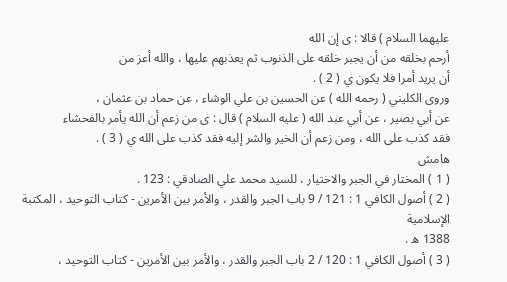عليهما السلام ) قالا : ى إن الله
أرحم بخلقه من أن يجبر خلقه على الذنوب ثم يعذبهم عليها ، والله أعز من
أن يريد أمرا فلا يكون ي ( 2 ) .
وروى الكليني ( رحمه الله ) عن الحسين بن علي الوشاء ، عن حماد بن عثمان ،
عن أبي بصير ، عن أبي عبد الله ( عليه السلام ) قال : ى من زعم أن الله يأمر بالفحشاء
فقد كذب على الله ، ومن زعم أن الخير والشر إليه فقد كذب على الله ي ( 3 ) .
هامش
( 1 ) المختار في الجبر والاختيار ، للسيد محمد علي الصادقي : 123 .
( 2 ) أصول الكافي 1 : 121 / 9 باب الجبر والقدر ، والأمر بين الأمرين - كتاب التوحيد ، المكتبة الإسلامية
1388 ه .
( 3 ) أصول الكافي 1 : 120 / 2 باب الجبر والقدر ، والأمر بين الأمرين - كتاب التوحيد ،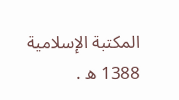المكتبة الإسلامية
1388 ه .